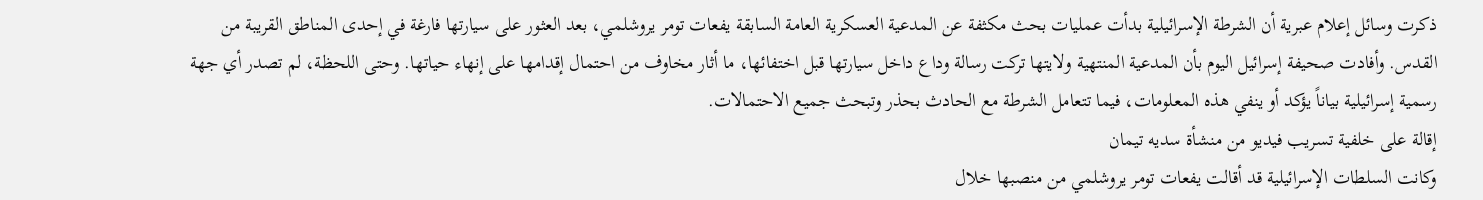ذكرت وسائل إعلام عبرية أن الشرطة الإسرائيلية بدأت عمليات بحث مكثفة عن المدعية العسكرية العامة السابقة يفعات تومر يروشلمي، بعد العثور على سيارتها فارغة في إحدى المناطق القريبة من القدس. وأفادت صحيفة إسرائيل اليوم بأن المدعية المنتهية ولايتها تركت رسالة وداع داخل سيارتها قبل اختفائها، ما أثار مخاوف من احتمال إقدامها على إنهاء حياتها. وحتى اللحظة، لم تصدر أي جهة رسمية إسرائيلية بياناً يؤكد أو ينفي هذه المعلومات، فيما تتعامل الشرطة مع الحادث بحذر وتبحث جميع الاحتمالات.
إقالة على خلفية تسريب فيديو من منشأة سديه تيمان
وكانت السلطات الإسرائيلية قد أقالت يفعات تومر يروشلمي من منصبها خلال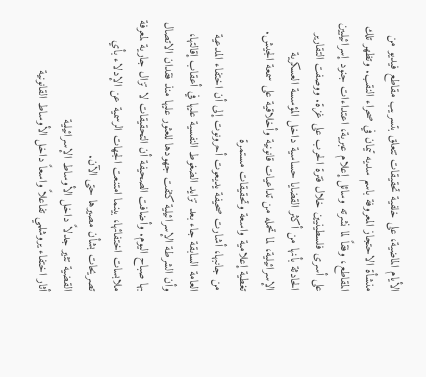الأيام الماضية، على خلفية تحقيقات تتعلق بتسريب مقاطع فيديو من منشأة الاحتجاز المعروفة باسم سديه تيمان في صحراء النقب. وتظهر تلك المقاطع، وفقاً لما نشرته وسائل إعلام عبرية، اعتداءات جنود إسرائيليين على أسرى فلسطينيين خلال فترة الحرب على غزة. ووصفت التقارير الحادثة بأنها من أكثر القضايا حساسية داخل المؤسسة العسكرية الإسرائيلية، لما تحمله من تداعيات قانونية وأخلاقية على سمعة الجيش.
تغطية إعلامية واسعة وتحقيقات مستمرة
من جانبها، أشارت صحيفة يديعوت أحرونوت إلى أن اختفاء المدعية العامة السابقة جاء بعد تزايد الضغوط النفسية عليها في أعقاب إقالتها، وأن الشرطة الإسرائيلية كثفت جهودها للعثور عليها منذ فقدان الاتصال بها صباح اليوم. وأضافت الصحيفة أن التحقيقات لا تزال جارية لمعرفة ملابسات اختفائها، بينما امتنعت الجهات الرسمية عن الإدلاء بأي تصريحات بشأن مصيرها حتى الآن.
القضية تثير جدلاً داخل الأوساط الإسرائيلية
أثار اختفاء يروشلمي تفاعلاً واسعاً داخل الأوساط القانونية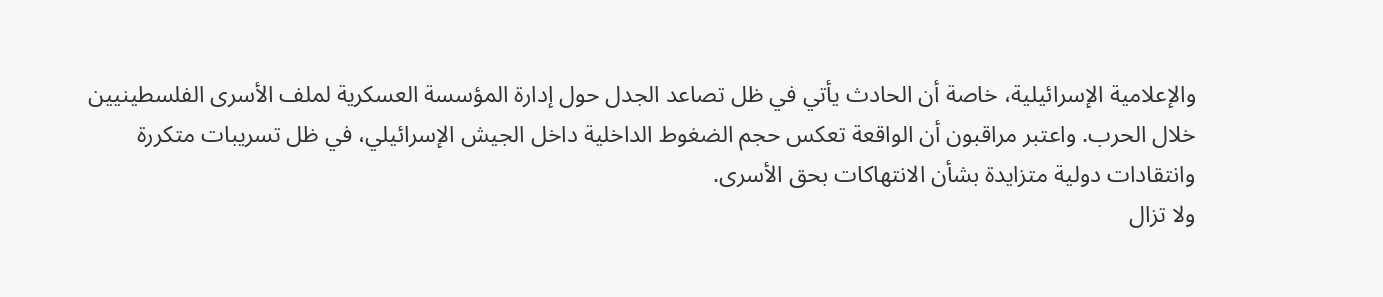والإعلامية الإسرائيلية، خاصة أن الحادث يأتي في ظل تصاعد الجدل حول إدارة المؤسسة العسكرية لملف الأسرى الفلسطينيين خلال الحرب. واعتبر مراقبون أن الواقعة تعكس حجم الضغوط الداخلية داخل الجيش الإسرائيلي، في ظل تسريبات متكررة وانتقادات دولية متزايدة بشأن الانتهاكات بحق الأسرى.
ولا تزال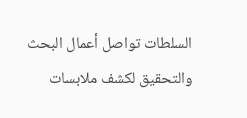السلطات تواصل أعمال البحث والتحقيق لكشف ملابسات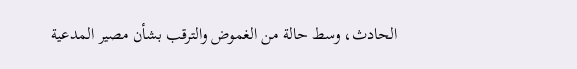الحادث، وسط حالة من الغموض والترقب بشأن مصير المدعية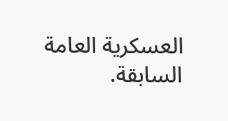العسكرية العامة السابقة.